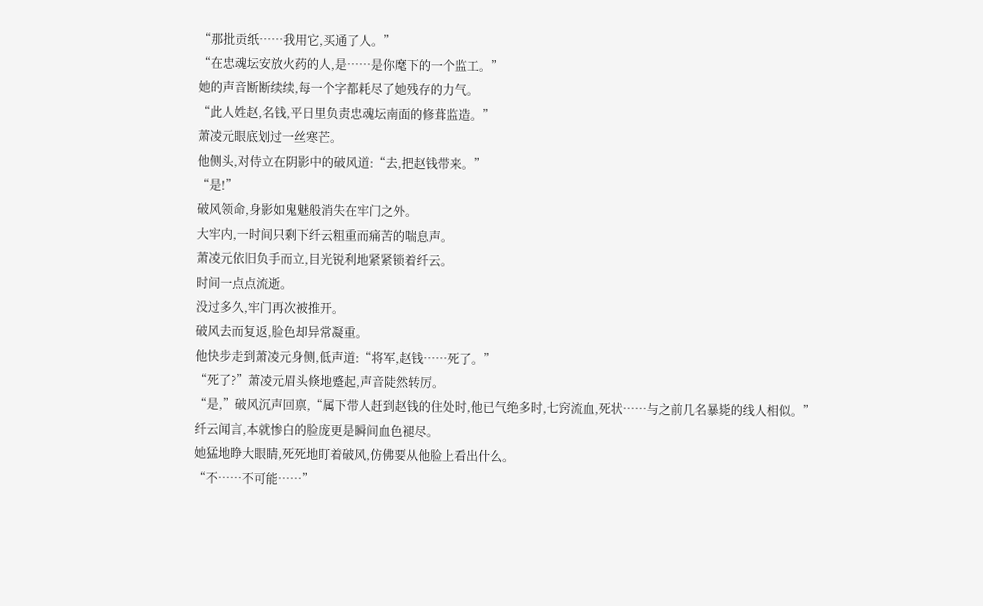“那批贡纸……我用它,买通了人。”
“在忠魂坛安放火药的人,是……是你麾下的一个监工。”
她的声音断断续续,每一个字都耗尽了她残存的力气。
“此人姓赵,名钱,平日里负责忠魂坛南面的修葺监造。”
萧凌元眼底划过一丝寒芒。
他侧头,对侍立在阴影中的破风道:“去,把赵钱带来。”
“是!”
破风领命,身影如鬼魅般消失在牢门之外。
大牢内,一时间只剩下纤云粗重而痛苦的喘息声。
萧凌元依旧负手而立,目光锐利地紧紧锁着纤云。
时间一点点流逝。
没过多久,牢门再次被推开。
破风去而复返,脸色却异常凝重。
他快步走到萧凌元身侧,低声道:“将军,赵钱……死了。”
“死了?”萧凌元眉头倏地蹙起,声音陡然转厉。
“是,”破风沉声回禀,“属下带人赶到赵钱的住处时,他已气绝多时,七窍流血,死状……与之前几名暴毙的线人相似。”
纤云闻言,本就惨白的脸庞更是瞬间血色褪尽。
她猛地睁大眼睛,死死地盯着破风,仿佛要从他脸上看出什么。
“不……不可能……”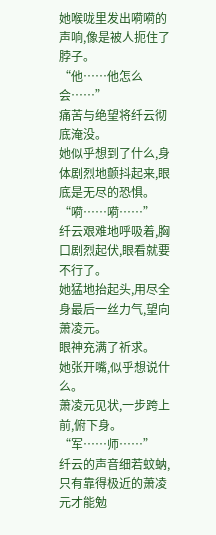她喉咙里发出嗬嗬的声响,像是被人扼住了脖子。
“他……他怎么会……”
痛苦与绝望将纤云彻底淹没。
她似乎想到了什么,身体剧烈地颤抖起来,眼底是无尽的恐惧。
“嗬……嗬……”
纤云艰难地呼吸着,胸口剧烈起伏,眼看就要不行了。
她猛地抬起头,用尽全身最后一丝力气,望向萧凌元。
眼神充满了祈求。
她张开嘴,似乎想说什么。
萧凌元见状,一步跨上前,俯下身。
“军……师……”
纤云的声音细若蚊蚋,只有靠得极近的萧凌元才能勉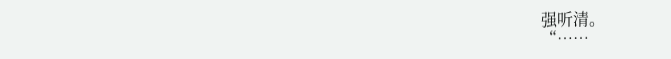强听清。
“……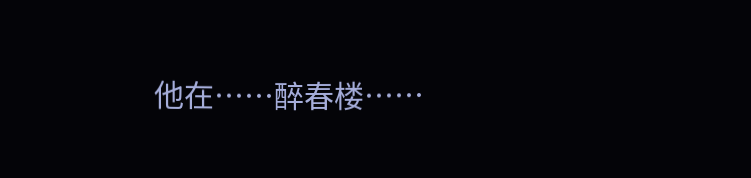他在……醉春楼……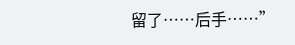留了……后手……”